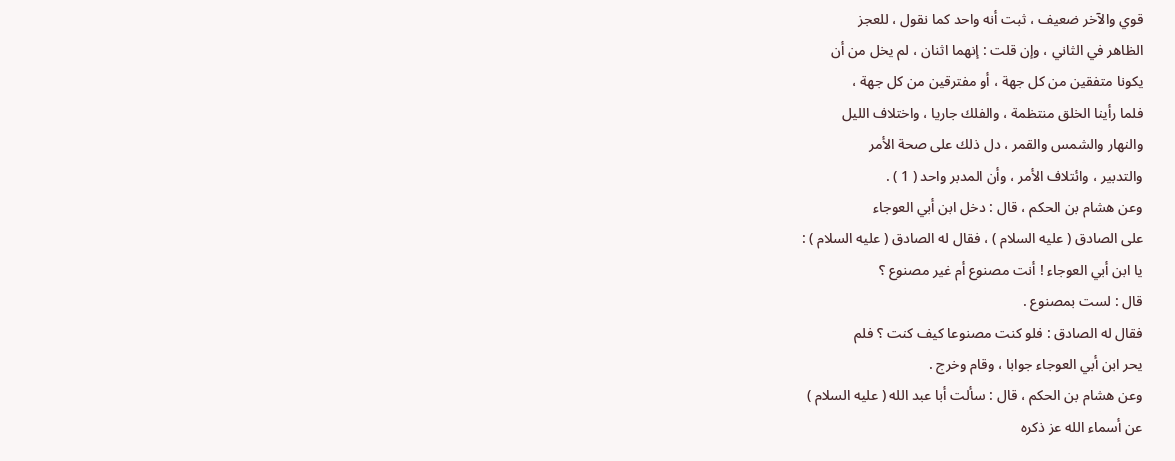قوي والآخر ضعيف ، ثبت أنه واحد كما نقول ، للعجز
الظاهر في الثاني ، وإن قلت : إنهما اثنان ، لم يخل من أن
يكونا متفقين من كل جهة ، أو مفترقين من كل جهة ،
فلما رأينا الخلق منتظمة ، والفلك جاريا ، واختلاف الليل
والنهار والشمس والقمر ، دل ذلك على صحة الأمر
والتدبير ، وائتلاف الأمر ، وأن المدبر واحد ( 1 ) .
وعن هشام بن الحكم ، قال : دخل ابن أبي العوجاء
على الصادق ( عليه السلام ) ، فقال له الصادق ( عليه السلام ) :
يا ابن أبي العوجاء ! أنت مصنوع أم غير مصنوع ؟
قال : لست بمصنوع .
فقال له الصادق : فلو كنت مصنوعا كيف كنت ؟ فلم
يحر ابن أبي العوجاء جوابا ، وقام وخرج .
وعن هشام بن الحكم ، قال : سألت أبا عبد الله ( عليه السلام )
عن أسماء الله عز ذكره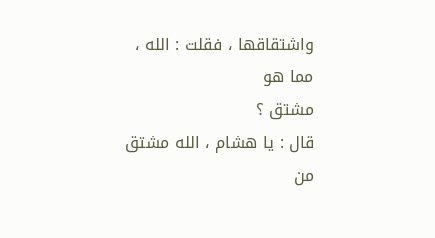واشتقاقها ، فقلت : الله ، مما هو
مشتق ؟
قال : يا هشام ، الله مشتق من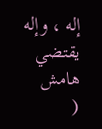إله ، وإله يقتضي
هامش
(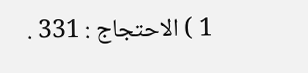1 ) الاحتجاج : 331 .